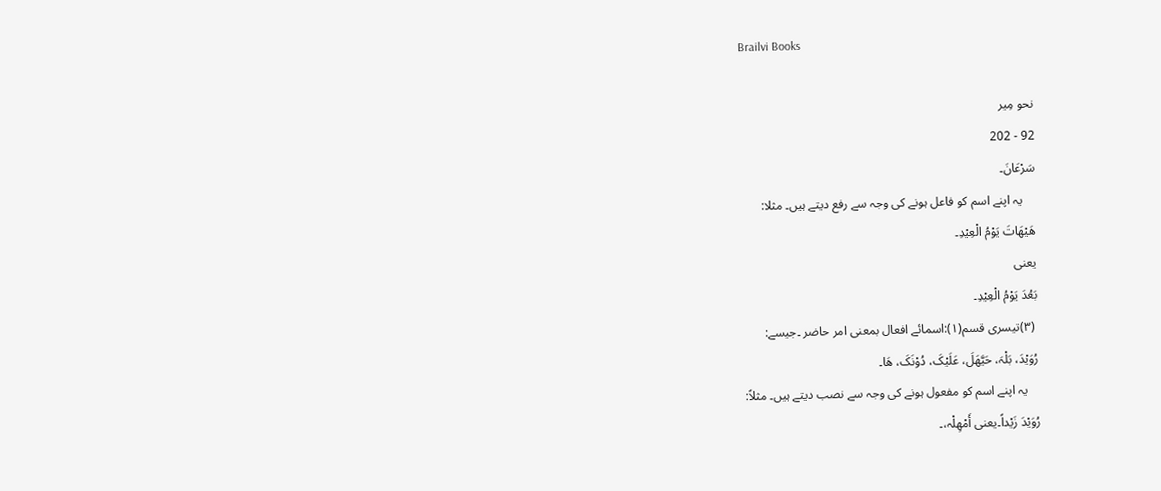Brailvi Books

نحو مِير
92 - 202
سَرْعَانَ۔
    یہ اپنے اسم کو فاعل ہونے کی وجہ سے رفع دیتے ہیں۔ مثلا:
ھَیْھَاتَ یَوْمُ الْعِیْدِ۔
یعنی
بَعُدَ یَوْمُ الْعِیْدِ۔
 (۳)تیسری قسم(۱):اسمائے افعال بمعنی امر حاضر ۔جیسے:
رُوَیْدَ، بَلْہَ، حَیَّھَلَ، عَلَیْکَ، دُوْنَکَ، ھَا۔
    یہ اپنے اسم کو مفعول ہونے کی وجہ سے نصب دیتے ہیں۔ مثلاً:
رُوَیْدَ زَیْداً۔یعنی أَمْھِلْہ،۔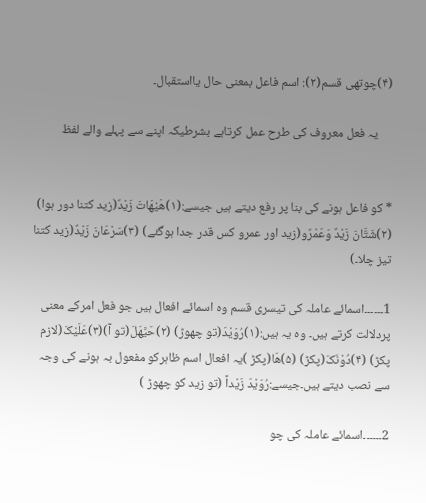(۴)چوتھی قسم(۲): اسم فاعل بمعنی حال یااستقبال۔

     یہ فعل معروف کی طرح عمل کرتاہے بشرطیکہ اپنے سے پہلے والے لفظ


* کو فاعل ہونے کی بنا پر رفع دیتے ہیں جیسے:(۱)ھَیْھَاتَ زَیْدٌ(زید کتنا دور ہوا) (۲)شَتَّانَ زَیْدٌ وَعَمْرٌو(زید اور عمرو کس قدر جدا ہوگئے) (۳)سَرْعَانَ زَیْدٌ(زید کتنا تیز چلا۔)

1۔۔۔۔۔۔اسمائے عاملہ کی تیسری قسم وہ اسمائے افعال ہیں جو فعل امرکے معنی پردلالت کرتے ہیں۔ وہ یہ ہیں:(۱)رُوَیْدَ(تو چھوڑ) (۲)حَیَّھَلَ(تو آ)(۳)عَلَیْکَ(لازم پکڑ) (۴)دُوْنَکَ(پکڑ) (۵)ھَا(پکڑ )یہ افعال اسم ظاہرکو مفعول بہ ہونے کی وجہ سے نصب دیتے ہیں۔جیسے:رُوَیْدَ زَیْداً (تو زید کو چھوڑ )

2۔۔۔۔۔۔اسمائے عاملہ کی چو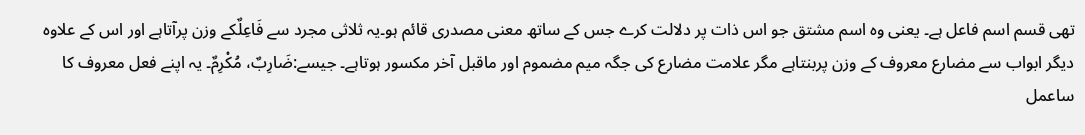تھی قسم اسم فاعل ہے۔ یعنی وہ اسم مشتق جو اس ذات پر دلالت کرے جس کے ساتھ معنی مصدری قائم ہو۔یہ ثلاثی مجرد سے فَاعِلٌکے وزن پرآتاہے اور اس کے علاوہ دیگر ابواب سے مضارع معروف کے وزن پربنتاہے مگر علامت مضارع کی جگہ میم مضموم اور ماقبل آخر مکسور ہوتاہے۔ جیسے:ضَارِبٌ، مُکْرِمٌ۔ یہ اپنے فعل معروف کا ساعمل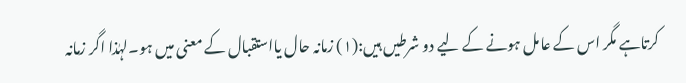کرتاہے مگر اس کے عامل ہونے کے لیے دو شرطیں ہیں:(۱) زمانہ حال یااستقبال کے معنی میں ہو۔لہٰذا اگر زمانہ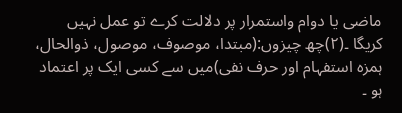ماضی یا دوام واستمرار پر دلالت کرے تو عمل نہیں کریگا ۔(۲)چھ چیزوں:(مبتدا، موصوف، موصول، ذوالحال، ہمزہ استفہام اور حرف نفی)میں سے کسی ایک پر اعتماد ہو ۔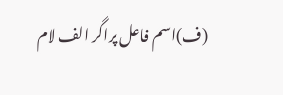(ف)اسم فاعل پراگر الف لام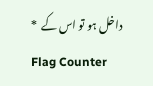داخل ہو تو اس کے  *
Flag Counter